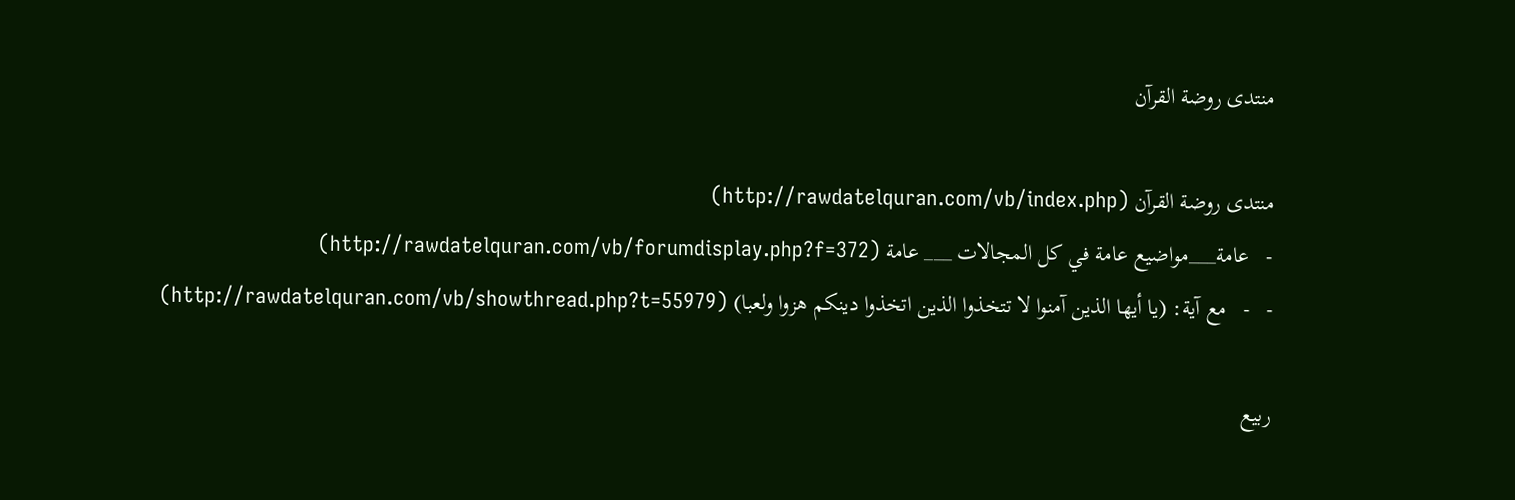منتدى روضة القرآن

منتدى روضة القرآن (http://rawdatelquran.com/vb/index.php)
-   عامة___مواضيع عامة في كل المجالات ___ عامة (http://rawdatelquran.com/vb/forumdisplay.php?f=372)
-   -   مع آية: (يا أيها الذين آمنوا لا تتخذوا الذين اتخذوا دينكم هزوا ولعبا) (http://rawdatelquran.com/vb/showthread.php?t=55979)

ربيع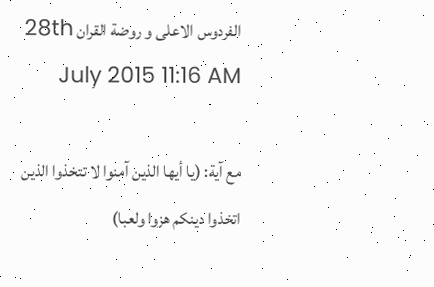الفردوس الاعلى و روضة القران 28th July 2015 11:16 AM

مع آية: (يا أيها الذين آمنوا لا تتخذوا الذين اتخذوا دينكم هزوا ولعبا)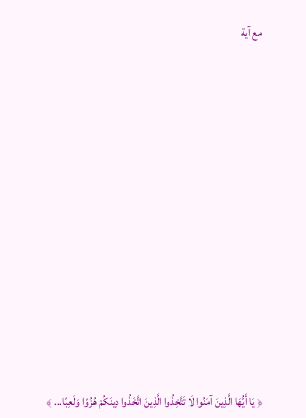مع آية














﴿ يَا أَيُّهَا الَّذِينَ آمَنُوا لَا تَتَّخِذُوا الَّذِينَ اتَّخَذُوا دِينَكُمْ هُزُوًا وَلَعِبًا... ﴾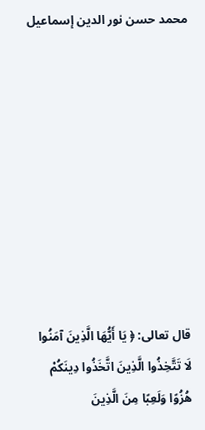محمد حسن نور الدين إسماعيل









قال تعالى: ﴿ يَا أَيُّهَا الَّذِينَ آمَنُوا لَا تَتَّخِذُوا الَّذِينَ اتَّخَذُوا دِينَكُمْ هُزُوًا وَلَعِبًا مِنَ الَّذِينَ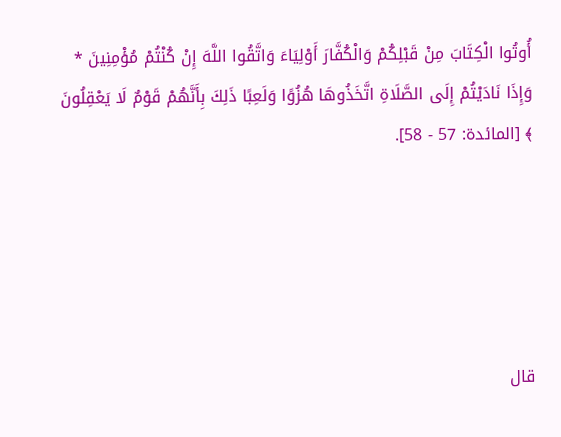أُوتُوا الْكِتَابَ مِنْ قَبْلِكُمْ وَالْكُفَّارَ أَوْلِيَاءَ وَاتَّقُوا اللَّهَ إِنْ كُنْتُمْ مُؤْمِنِينَ * وَإِذَا نَادَيْتُمْ إِلَى الصَّلَاةِ اتَّخَذُوهَا هُزُوًا وَلَعِبًا ذَلِكَ بِأَنَّهُمْ قَوْمٌ لَا يَعْقِلُونَ ﴾ [المائدة: 57 - 58].





قال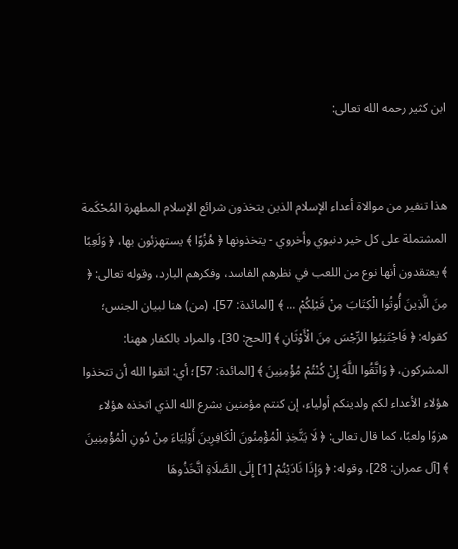ابن كثير رحمه الله تعالى:


هذا تنفير من موالاة أعداء الإسلام الذين يتخذون شرائع الإسلام المطهرة المُحْكَمة المشتملة على كل خير دنيوي وأخروي - يتخذونها ﴿ هُزُوًا ﴾ يستهزئون بها، ﴿ وَلَعِبًا ﴾ يعتقدون أنها نوع من اللعب في نظرهم الفاسد، وفكرهم البارد، وقوله تعالى: ﴿ مِنَ الَّذِينَ أُوتُوا الْكِتَابَ مِنْ قَبْلِكُمْ ... ﴾ [المائدة: 57]، (من) هنا لبيان الجنس؛ كقوله: ﴿ فَاجْتَنِبُوا الرِّجْسَ مِنَ الْأَوْثَانِ ﴾ [الحج: 30]، والمراد بالكفار ههنا: المشركون، ﴿ وَاتَّقُوا اللَّهَ إِنْ كُنْتُمْ مُؤْمِنِينَ ﴾ [المائدة: 57]؛ أي: اتقوا الله أن تتخذوا هؤلاء الأعداء لكم ولدينكم أولياء، إن كنتم مؤمنين بشرع الله الذي اتخذه هؤلاء هزوًا ولعبًا، كما قال تعالى: ﴿ لَا يَتَّخِذِ الْمُؤْمِنُونَ الْكَافِرِينَ أَوْلِيَاءَ مِنْ دُونِ الْمُؤْمِنِينَ ﴾ [آل عمران: 28]، وقوله: ﴿ وَإِذَا نَادَيْتُمْ [1] إِلَى الصَّلَاةِ اتَّخَذُوهَا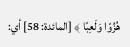هُزُوًا وَلَعِبًا ﴾ [المائدة: 58] أي: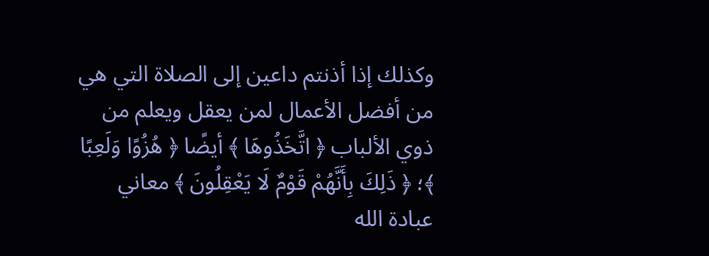وكذلك إذا أذنتم داعين إلى الصلاة التي هي من أفضل الأعمال لمن يعقل ويعلم من ذوي الألباب ﴿ اتَّخَذُوهَا ﴾ أيضًا ﴿ هُزُوًا وَلَعِبًا ﴾؛ ﴿ ذَلِكَ بِأَنَّهُمْ قَوْمٌ لَا يَعْقِلُونَ ﴾ معاني عبادة الله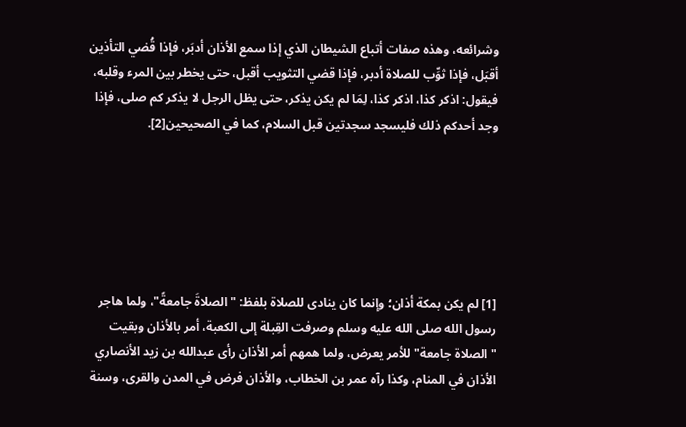وشرائعه، وهذه صفات أتباع الشيطان الذي إذا سمع الأذان أدبَر، فإذا قُضي التأذين أقبَل، فإذا ثوِّب للصلاة أدبر، فإذا قضي التثويب أقبل، حتى يخطر بين المرء وقلبه، فيقول: اذكر كذا، اذكر كذا، لِمَا لم يكن يذكر، حتى يظل الرجل لا يذكر كم صلى، فإذا وجد أحدكم ذلك فليسجد سجدتين قبل السلام، كما في الصحيحين[2].






[1] لم يكن بمكة أذان؛ وإنما كان ينادى للصلاة بلفظ: "الصلاةَ جامعةً"، ولما هاجر رسول الله صلى الله عليه وسلم وصرفت القِبلة إلى الكعبة، أمر بالأذان وبقيت "الصلاة جامعة" للأمر يعرض، ولما همهم أمر الأذان رأى عبدالله بن زيد الأنصاري الأذان في المنام، وكذا رآه عمر بن الخطاب، والأذان فرض في المدن والقرى، وسنة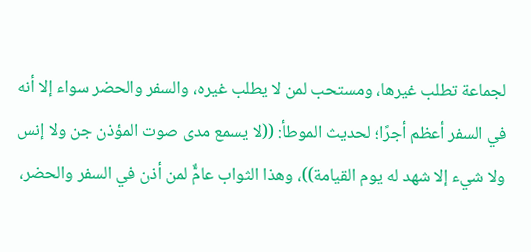لجماعة تطلب غيرها، ومستحب لمن لا يطلب غيره، والسفر والحضر سواء إلا أنه في السفر أعظم أجرًا؛ لحديث الموطأ: ((لا يسمع مدى صوت المؤذن جن ولا إنس ولا شيء إلا شهد له يوم القيامة))، وهذا الثواب عامٌّ لمن أذن في السفر والحضر،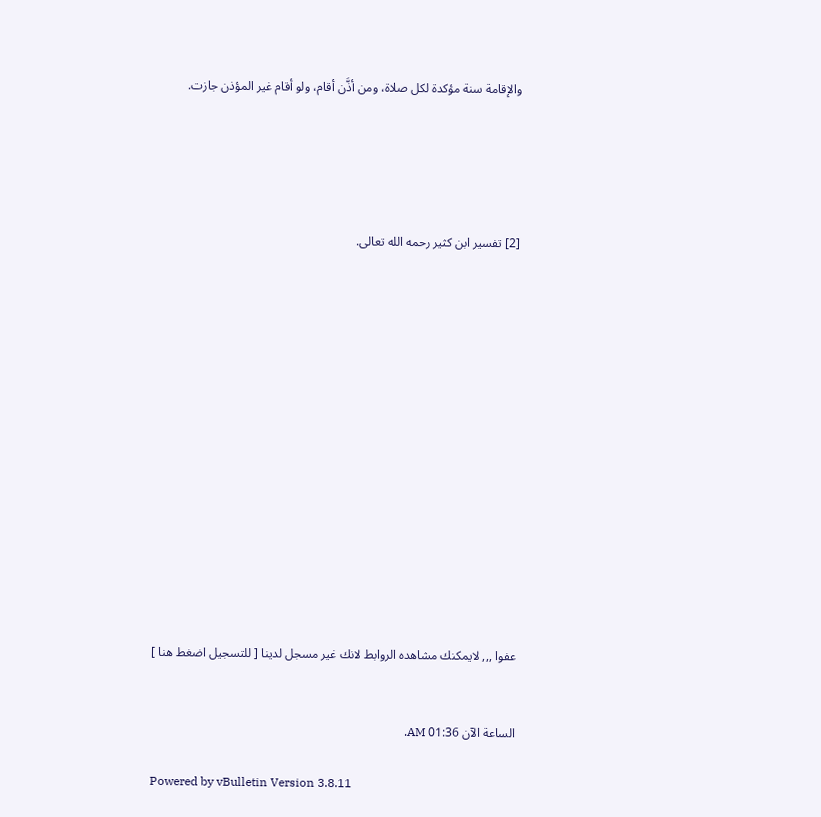والإقامة سنة مؤكدة لكل صلاة، ومن أذَّن أقام، ولو أقام غير المؤذن جازت.





[2] تفسير ابن كثير رحمه الله تعالى.















عفوا ,,, لايمكنك مشاهده الروابط لانك غير مسجل لدينا [ للتسجيل اضغط هنا ]


الساعة الآن 01:36 AM.

Powered by vBulletin Version 3.8.11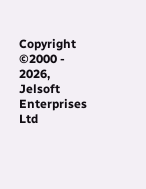Copyright ©2000 - 2026, Jelsoft Enterprises Ltd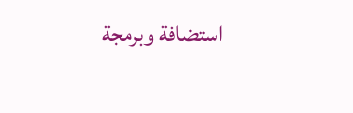استضافة وبرمجة